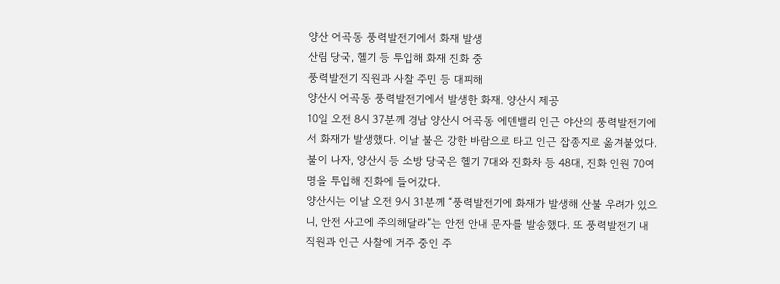양산 어곡동 풍력발전기에서 화재 발생
산림 당국, 헬기 등 투입해 화재 진화 중
풍력발전기 직원과 사찰 주민 등 대피해
양산시 어곡동 풍력발전기에서 발생한 화재. 양산시 제공
10일 오전 8시 37분께 경남 양산시 어곡동 에덴밸리 인근 야산의 풍력발전기에서 화재가 발생했다. 이날 불은 강한 바람으로 타고 인근 잡종지로 옮겨붙었다.
불이 나자, 양산시 등 소방 당국은 헬기 7대와 진화차 등 48대, 진화 인원 70여 명을 투입해 진화에 들어갔다.
양산시는 이날 오전 9시 31분께 “풍력발전기에 화재가 발생해 산불 우려가 있으니, 안전 사고에 주의해달라”는 안전 안내 문자를 발송했다. 또 풍력발전기 내 직원과 인근 사찰에 거주 중인 주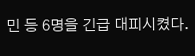민 등 6명을 긴급 대피시켰다.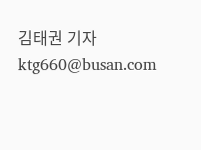김태권 기자 ktg660@busan.com